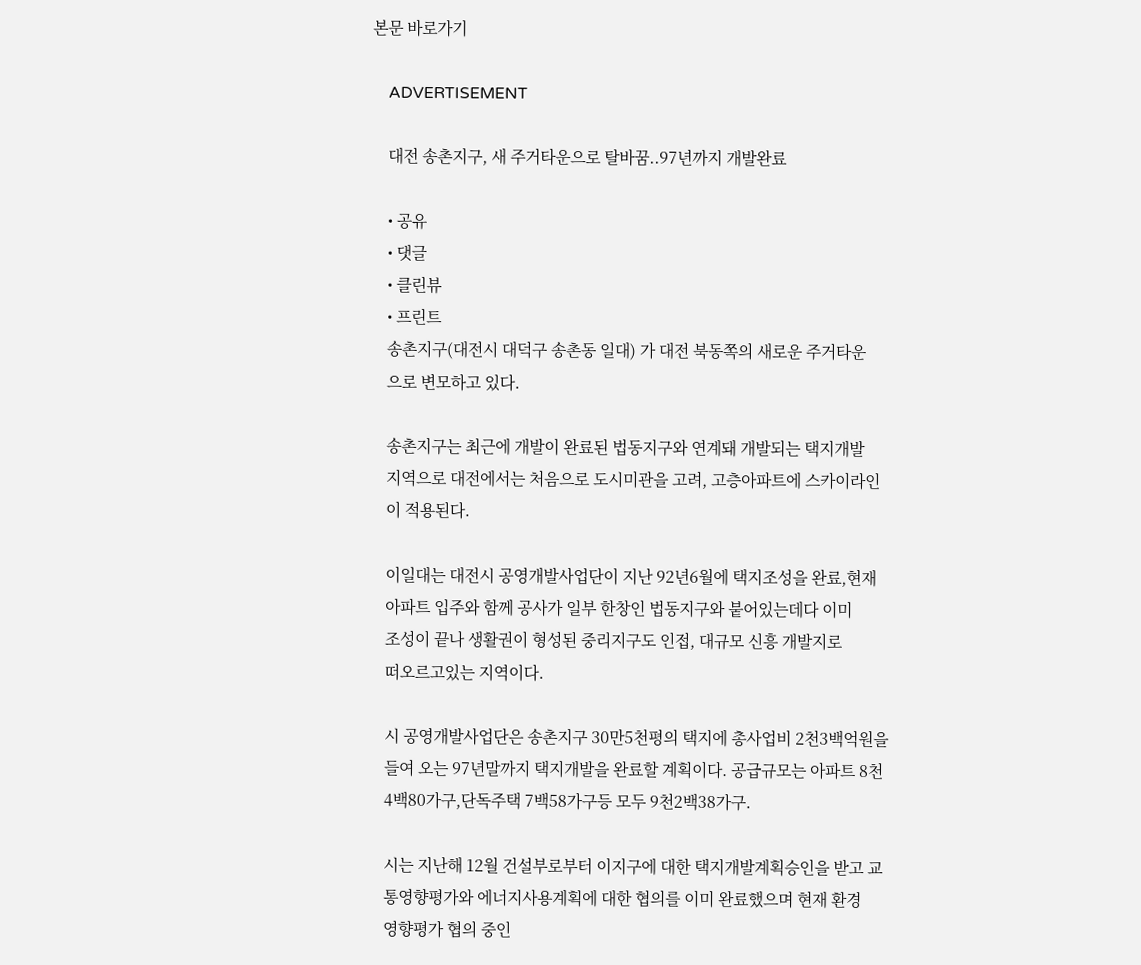본문 바로가기

    ADVERTISEMENT

    대전 송촌지구, 새 주거타운으로 탈바꿈..97년까지 개발완료

    • 공유
    • 댓글
    • 클린뷰
    • 프린트
    송촌지구(대전시 대덕구 송촌동 일대) 가 대전 북동쪽의 새로운 주거타운
    으로 변모하고 있다.

    송촌지구는 최근에 개발이 완료된 법동지구와 연계돼 개발되는 택지개발
    지역으로 대전에서는 처음으로 도시미관을 고려, 고층아파트에 스카이라인
    이 적용된다.

    이일대는 대전시 공영개발사업단이 지난 92년6월에 택지조성을 완료,현재
    아파트 입주와 함께 공사가 일부 한창인 법동지구와 붙어있는데다 이미
    조성이 끝나 생활권이 형성된 중리지구도 인접, 대규모 신흥 개발지로
    떠오르고있는 지역이다.

    시 공영개발사업단은 송촌지구 30만5천평의 택지에 총사업비 2천3백억원을
    들여 오는 97년말까지 택지개발을 완료할 계획이다. 공급규모는 아파트 8천
    4백80가구,단독주택 7백58가구등 모두 9천2백38가구.

    시는 지난해 12월 건설부로부터 이지구에 대한 택지개발계획승인을 받고 교
    통영향평가와 에너지사용계획에 대한 협의를 이미 완료했으며 현재 환경
    영향평가 협의 중인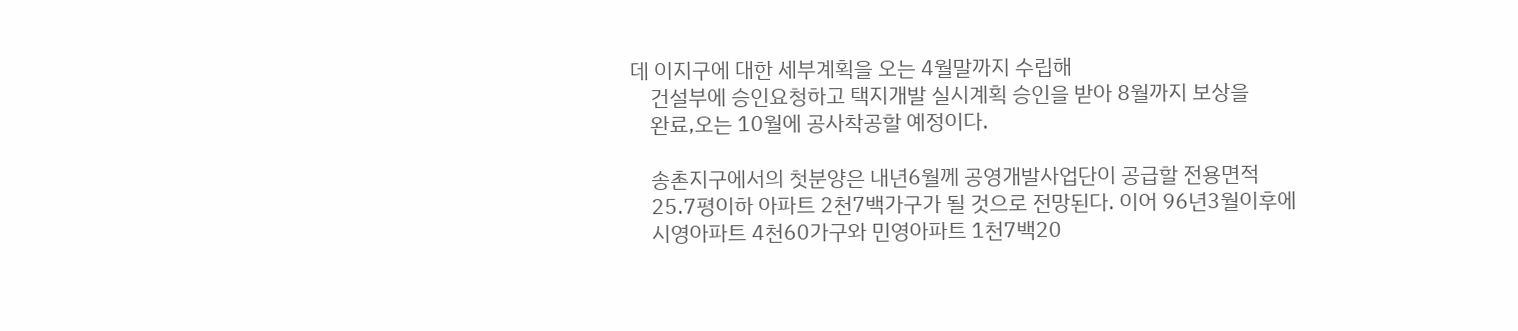데 이지구에 대한 세부계획을 오는 4월말까지 수립해
    건설부에 승인요청하고 택지개발 실시계획 승인을 받아 8월까지 보상을
    완료,오는 10월에 공사착공할 예정이다.

    송촌지구에서의 첫분양은 내년6월께 공영개발사업단이 공급할 전용면적
    25.7평이하 아파트 2천7백가구가 될 것으로 전망된다. 이어 96년3월이후에
    시영아파트 4천60가구와 민영아파트 1천7백20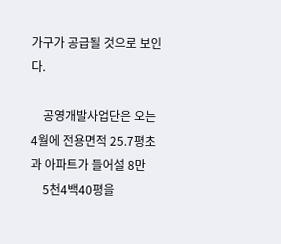가구가 공급될 것으로 보인다.

    공영개발사업단은 오는 4월에 전용면적 25.7평초과 아파트가 들어설 8만
    5천4백40평을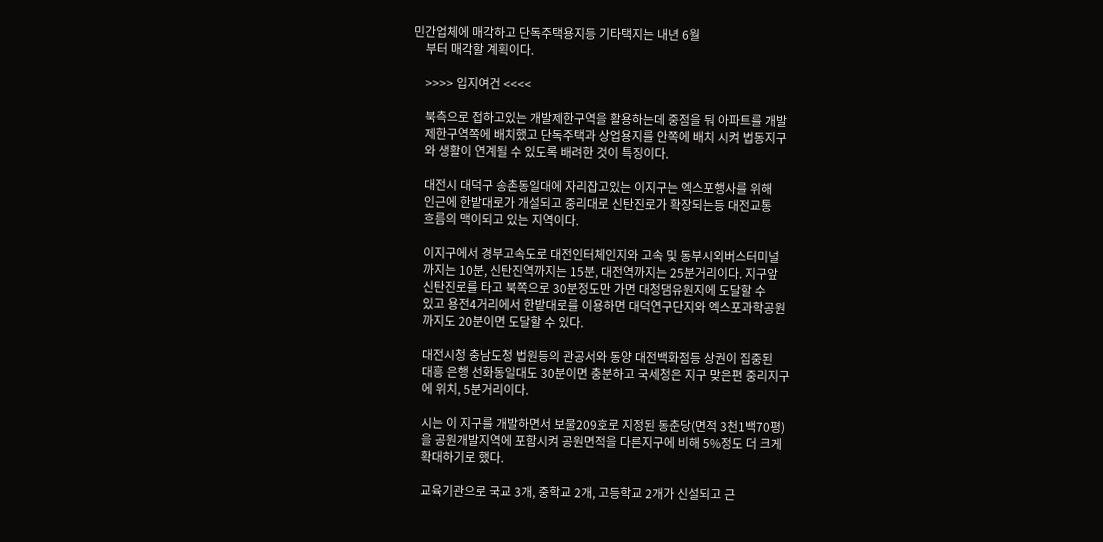민간업체에 매각하고 단독주택용지등 기타택지는 내년 6월
    부터 매각할 계획이다.

    >>>> 입지여건 <<<<

    북측으로 접하고있는 개발제한구역을 활용하는데 중점을 둬 아파트를 개발
    제한구역쪽에 배치했고 단독주택과 상업용지를 안쪽에 배치 시켜 법동지구
    와 생활이 연계될 수 있도록 배려한 것이 특징이다.

    대전시 대덕구 송촌동일대에 자리잡고있는 이지구는 엑스포행사를 위해
    인근에 한밭대로가 개설되고 중리대로 신탄진로가 확장되는등 대전교통
    흐름의 맥이되고 있는 지역이다.

    이지구에서 경부고속도로 대전인터체인지와 고속 및 동부시외버스터미널
    까지는 10분, 신탄진역까지는 15분, 대전역까지는 25분거리이다. 지구앞
    신탄진로를 타고 북쪽으로 30분정도만 가면 대청댐유원지에 도달할 수
    있고 용전4거리에서 한밭대로를 이용하면 대덕연구단지와 엑스포과학공원
    까지도 20분이면 도달할 수 있다.

    대전시청 충남도청 법원등의 관공서와 동양 대전백화점등 상권이 집중된
    대흥 은행 선화동일대도 30분이면 충분하고 국세청은 지구 맞은편 중리지구
    에 위치, 5분거리이다.

    시는 이 지구를 개발하면서 보물209호로 지정된 동춘당(면적 3천1백70평)
    을 공원개발지역에 포함시켜 공원면적을 다른지구에 비해 5%정도 더 크게
    확대하기로 했다.

    교육기관으로 국교 3개, 중학교 2개, 고등학교 2개가 신설되고 근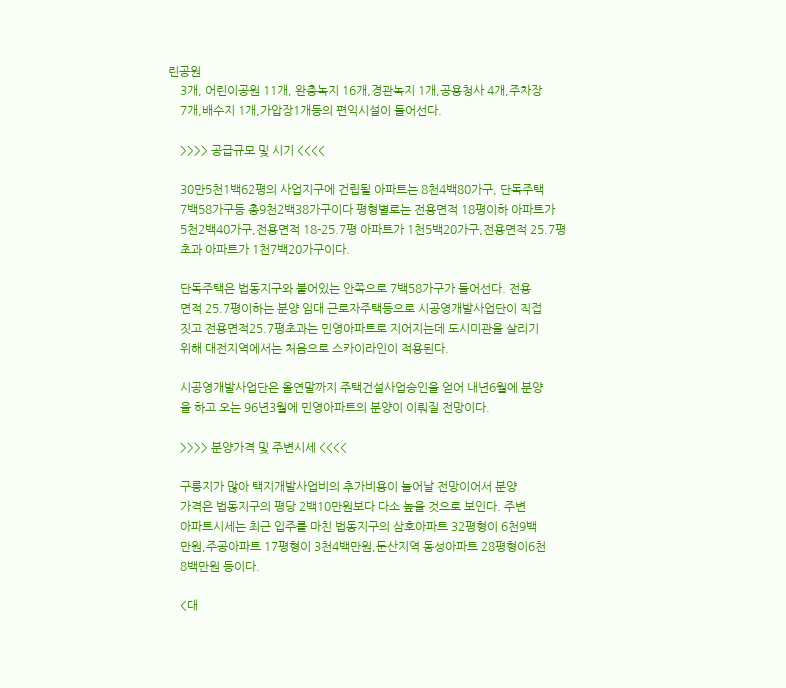린공원
    3개, 어린이공원 11개, 완충녹지 16개,경관녹지 1개,공용청사 4개,주차장
    7개,배수지 1개,가압장1개등의 편익시설이 들어선다.

    >>>> 공급규모 및 시기 <<<<

    30만5천1백62평의 사업지구에 건립될 아파트는 8천4백80가구, 단독주택
    7백58가구등 총9천2백38가구이다 평형별로는 전용면적 18평이하 아파트가
    5천2백40가구,전용면적 18-25.7평 아파트가 1천5백20가구,전용면적 25.7평
    초과 아파트가 1천7백20가구이다.

    단독주택은 법동지구와 붙어있는 안쪽으로 7백58가구가 들어선다. 전용
    면적 25.7평이하는 분양 임대 근로자주택등으로 시공영개발사업단이 직접
    짓고 전용면적25.7평초과는 민영아파트로 지어지는데 도시미관을 살리기
    위해 대전지역에서는 처음으로 스카이라인이 적용된다.

    시공영개발사업단은 올연말까지 주택건설사업승인을 얻어 내년6월에 분양
    을 하고 오는 96년3월에 민영아파트의 분양이 이뤄질 전망이다.

    >>>> 분양가격 및 주변시세 <<<<

    구릉지가 많아 택지개발사업비의 추가비용이 늘어날 전망이어서 분양
    가격은 법동지구의 평당 2백10만원보다 다소 높을 것으로 보인다. 주변
    아파트시세는 최근 입주를 마친 법동지구의 삼호아파트 32평형이 6천9백
    만원,주공아파트 17평형이 3천4백만원,둔산지역 동성아파트 28평형이6천
    8백만원 등이다.

    <대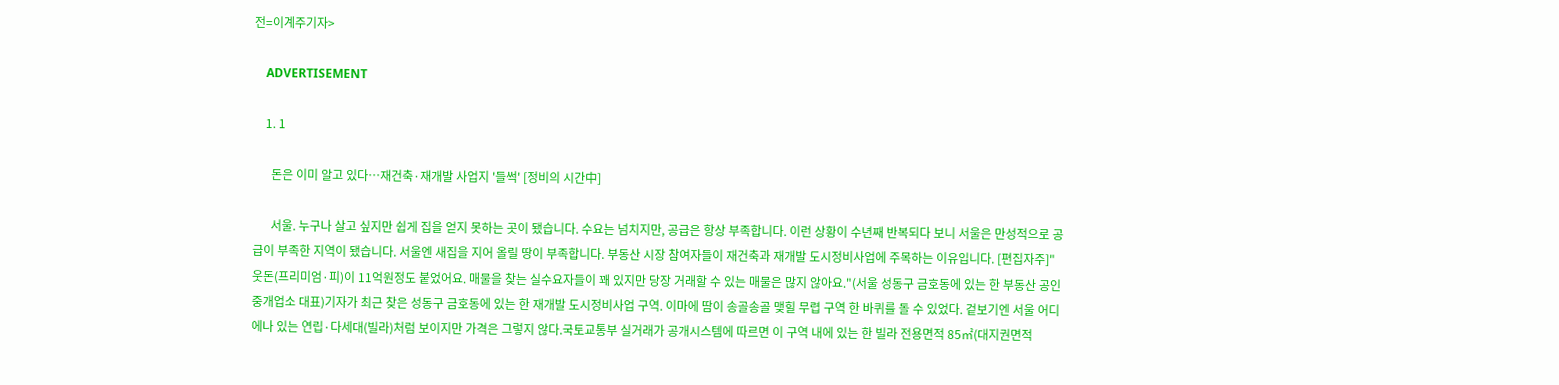전=이계주기자>

    ADVERTISEMENT

    1. 1

      돈은 이미 알고 있다…재건축·재개발 사업지 '들썩' [정비의 시간中]

      서울. 누구나 살고 싶지만 쉽게 집을 얻지 못하는 곳이 됐습니다. 수요는 넘치지만, 공급은 항상 부족합니다. 이런 상황이 수년째 반복되다 보니 서울은 만성적으로 공급이 부족한 지역이 됐습니다. 서울엔 새집을 지어 올릴 땅이 부족합니다. 부동산 시장 참여자들이 재건축과 재개발 도시정비사업에 주목하는 이유입니다. [편집자주]"웃돈(프리미엄·피)이 11억원정도 붙었어요. 매물을 찾는 실수요자들이 꽤 있지만 당장 거래할 수 있는 매물은 많지 않아요."(서울 성동구 금호동에 있는 한 부동산 공인중개업소 대표)기자가 최근 찾은 성동구 금호동에 있는 한 재개발 도시정비사업 구역. 이마에 땀이 송골송골 맺힐 무렵 구역 한 바퀴를 돌 수 있었다. 겉보기엔 서울 어디에나 있는 연립·다세대(빌라)처럼 보이지만 가격은 그렇지 않다.국토교통부 실거래가 공개시스템에 따르면 이 구역 내에 있는 한 빌라 전용면적 85㎡(대지권면적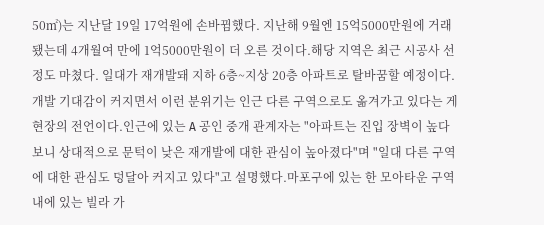50㎡)는 지난달 19일 17억원에 손바뀜했다. 지난해 9월엔 15억5000만원에 거래됐는데 4개월여 만에 1억5000만원이 더 오른 것이다.해당 지역은 최근 시공사 선정도 마쳤다. 일대가 재개발돼 지하 6층~지상 20층 아파트로 탈바꿈할 예정이다. 개발 기대감이 커지면서 이런 분위기는 인근 다른 구역으로도 옮겨가고 있다는 게 현장의 전언이다.인근에 있는 A 공인 중개 관계자는 "아파트는 진입 장벽이 높다 보니 상대적으로 문턱이 낮은 재개발에 대한 관심이 높아졌다"며 "일대 다른 구역에 대한 관심도 덩달아 커지고 있다"고 설명했다.마포구에 있는 한 모아타운 구역 내에 있는 빌라 가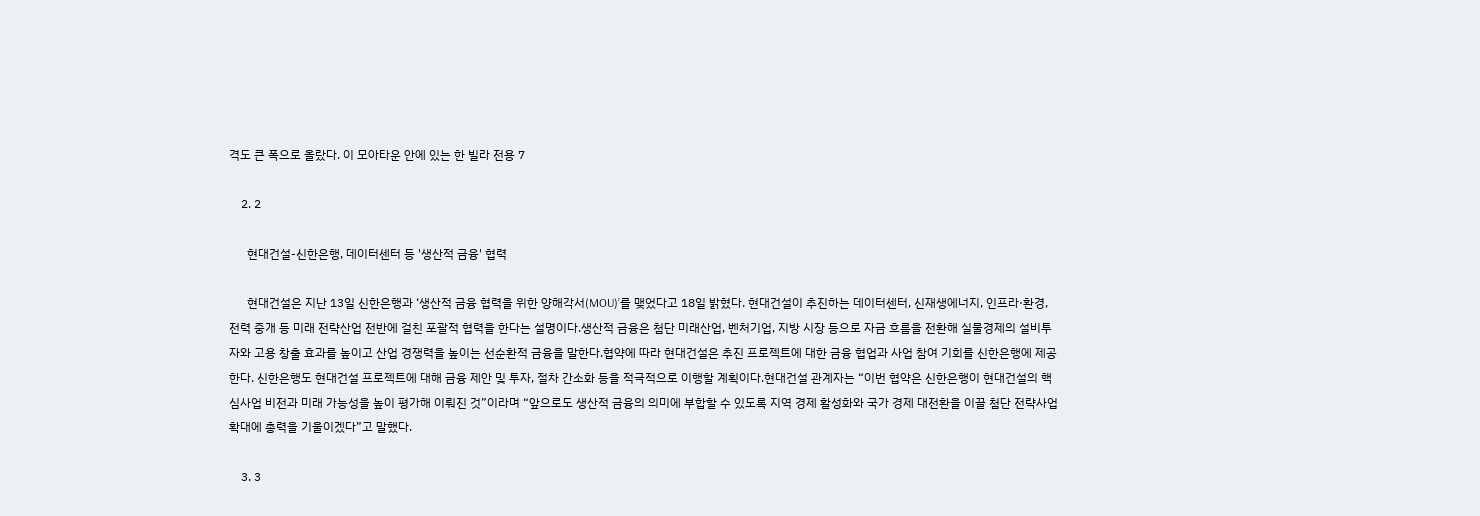격도 큰 폭으로 올랐다. 이 모아타운 안에 있는 한 빌라 전용 7

    2. 2

      현대건설-신한은행, 데이터센터 등 '생산적 금융' 협력

      현대건설은 지난 13일 신한은행과 ‘생산적 금융 협력을 위한 양해각서(MOU)’를 맺었다고 18일 밝혔다. 현대건설이 추진하는 데이터센터, 신재생에너지, 인프라·환경, 전력 중개 등 미래 전략산업 전반에 걸친 포괄적 협력을 한다는 설명이다.생산적 금융은 첨단 미래산업, 벤처기업, 지방 시장 등으로 자금 흐름을 전환해 실물경제의 설비투자와 고용 창출 효과를 높이고 산업 경쟁력을 높이는 선순환적 금융을 말한다.협약에 따라 현대건설은 추진 프로젝트에 대한 금융 협업과 사업 참여 기회를 신한은행에 제공한다. 신한은행도 현대건설 프로젝트에 대해 금융 제안 및 투자, 절차 간소화 등을 적극적으로 이행할 계획이다.현대건설 관계자는 “이번 협약은 신한은행이 현대건설의 핵심사업 비전과 미래 가능성을 높이 평가해 이뤄진 것”이라며 “앞으로도 생산적 금융의 의미에 부합할 수 있도록 지역 경제 활성화와 국가 경제 대전환을 이끌 첨단 전략사업 확대에 총력을 기울이겠다”고 말했다.

    3. 3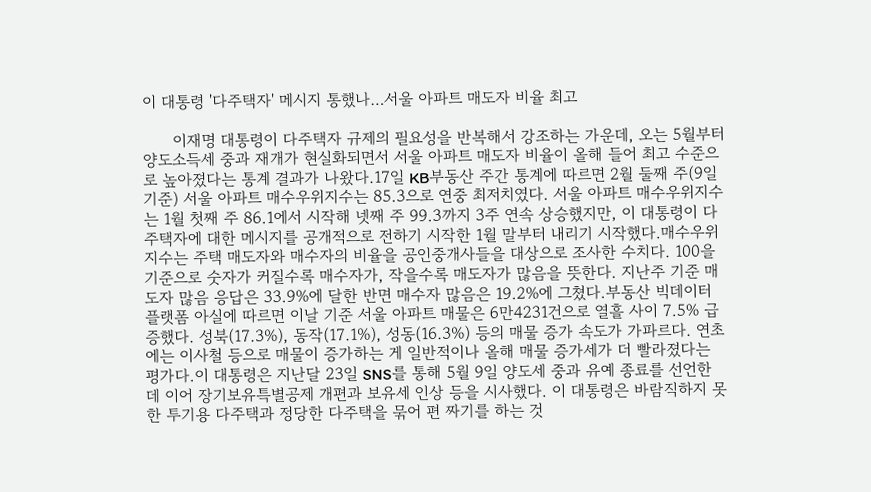이 대통령 '다주택자' 메시지 통했나…서울 아파트 매도자 비율 최고

      이재명 대통령이 다주택자 규제의 필요성을 반복해서 강조하는 가운데, 오는 5월부터 양도소득세 중과 재개가 현실화되면서 서울 아파트 매도자 비율이 올해 들어 최고 수준으로 높아졌다는 통계 결과가 나왔다.17일 KB부동산 주간 통계에 따르면 2월 둘째 주(9일 기준) 서울 아파트 매수우위지수는 85.3으로 연중 최저치였다. 서울 아파트 매수우위지수는 1월 첫째 주 86.1에서 시작해 넷째 주 99.3까지 3주 연속 상승했지만, 이 대통령이 다주택자에 대한 메시지를 공개적으로 전하기 시작한 1월 말부터 내리기 시작했다.매수우위지수는 주택 매도자와 매수자의 비율을 공인중개사들을 대상으로 조사한 수치다. 100을 기준으로 숫자가 커질수록 매수자가, 작을수록 매도자가 많음을 뜻한다. 지난주 기준 매도자 많음 응답은 33.9%에 달한 반면 매수자 많음은 19.2%에 그쳤다.부동산 빅데이터 플랫폼 아실에 따르면 이날 기준 서울 아파트 매물은 6만4231건으로 열흘 사이 7.5% 급증했다. 성북(17.3%), 동작(17.1%), 성동(16.3%) 등의 매물 증가 속도가 가파르다. 연초에는 이사철 등으로 매물이 증가하는 게 일반적이나 올해 매물 증가세가 더 빨라졌다는 평가다.이 대통령은 지난달 23일 SNS를 통해 5월 9일 양도세 중과 유예 종료를 선언한 데 이어 장기보유특별공제 개편과 보유세 인상 등을 시사했다. 이 대통령은 바람직하지 못한 투기용 다주택과 정당한 다주택을 묶어 편 짜기를 하는 것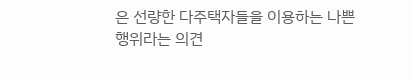은 선량한 다주택자들을 이용하는 나쁜 행위라는 의견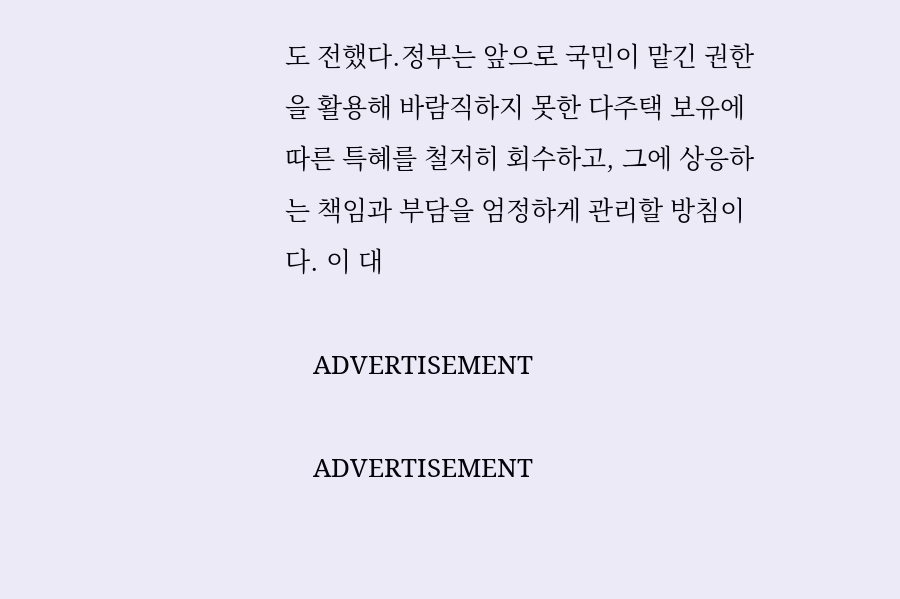도 전했다.정부는 앞으로 국민이 맡긴 권한을 활용해 바람직하지 못한 다주택 보유에 따른 특혜를 철저히 회수하고, 그에 상응하는 책임과 부담을 엄정하게 관리할 방침이다. 이 대

    ADVERTISEMENT

    ADVERTISEMENT